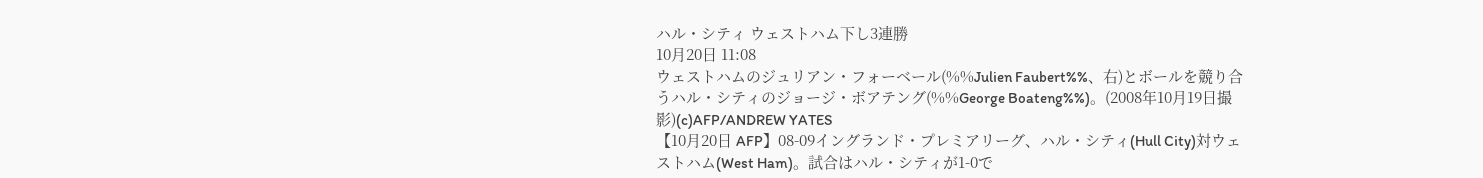ハル・シティ ウェストハム下し3連勝
10月20日 11:08
ウェストハムのジュリアン・フォーベール(%%Julien Faubert%%、右)とボールを競り合うハル・シティのジョージ・ボアテング(%%George Boateng%%)。(2008年10月19日撮影)(c)AFP/ANDREW YATES
【10月20日 AFP】08-09イングランド・プレミアリーグ、ハル・シティ(Hull City)対ウェストハム(West Ham)。試合はハル・シティが1-0で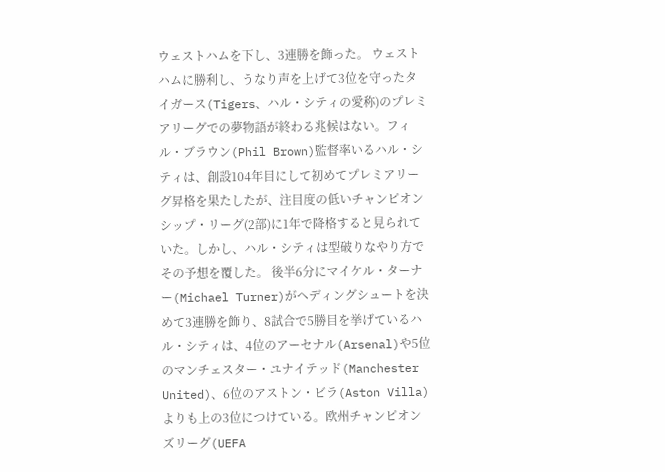ウェストハムを下し、3連勝を飾った。 ウェストハムに勝利し、うなり声を上げて3位を守ったタイガース(Tigers、ハル・シティの愛称)のプレミアリーグでの夢物語が終わる兆候はない。フィル・ブラウン(Phil Brown)監督率いるハル・シティは、創設104年目にして初めてプレミアリーグ昇格を果たしたが、注目度の低いチャンピオンシップ・リーグ(2部)に1年で降格すると見られていた。しかし、ハル・シティは型破りなやり方でその予想を覆した。 後半6分にマイケル・ターナー(Michael Turner)がヘディングシュートを決めて3連勝を飾り、8試合で5勝目を挙げているハル・シティは、4位のアーセナル(Arsenal)や5位のマンチェスター・ユナイテッド(Manchester United)、6位のアストン・ビラ(Aston Villa)よりも上の3位につけている。欧州チャンピオンズリーグ(UEFA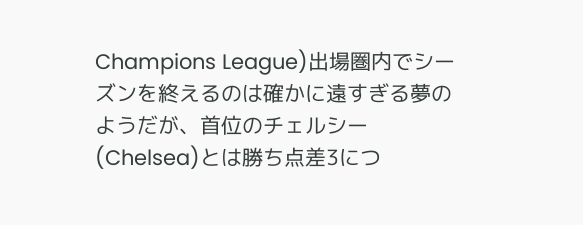Champions League)出場圏内でシーズンを終えるのは確かに遠すぎる夢のようだが、首位のチェルシー(Chelsea)とは勝ち点差3につ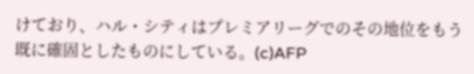けており、ハル・シティはプレミアリーグでのその地位をもう既に確固としたものにしている。(c)AFP